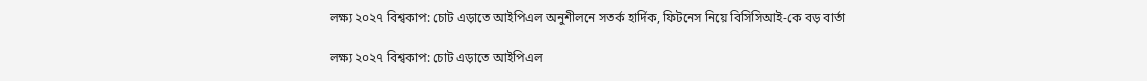লক্ষ্য ২০২৭ বিশ্বকাপ: চোট এড়াতে আইপিএল অনুশীলনে সতর্ক হার্দিক, ফিটনেস নিয়ে বিসিসিআই-কে বড় বার্তা

লক্ষ্য ২০২৭ বিশ্বকাপ: চোট এড়াতে আইপিএল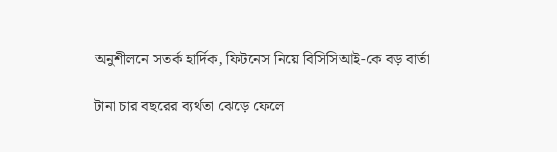অনুশীলনে সতর্ক হার্দিক, ফিটনেস নিয়ে বিসিসিআই-কে বড় বার্তা

টানা চার বছরের ব্যর্থতা ঝেড়ে ফেলে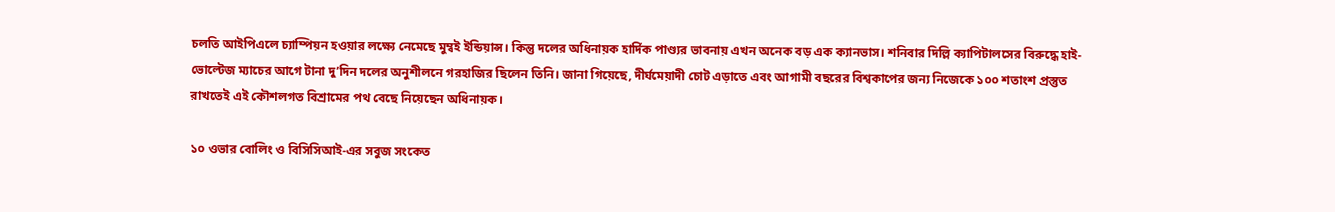চলতি আইপিএলে চ্যাম্পিয়ন হওয়ার লক্ষ্যে নেমেছে মুম্বই ইন্ডিয়ান্স। কিন্তু দলের অধিনায়ক হার্দিক পাণ্ড্যর ভাবনায় এখন অনেক বড় এক ক্যানভাস। শনিবার দিল্লি ক্যাপিটালসের বিরুদ্ধে হাই-ভোল্টেজ ম্যাচের আগে টানা দু’দিন দলের অনুশীলনে গরহাজির ছিলেন তিনি। জানা গিয়েছে, দীর্ঘমেয়াদী চোট এড়াতে এবং আগামী বছরের বিশ্বকাপের জন্য নিজেকে ১০০ শতাংশ প্রস্তুত রাখতেই এই কৌশলগত বিশ্রামের পথ বেছে নিয়েছেন অধিনায়ক।

১০ ওভার বোলিং ও বিসিসিআই-এর সবুজ সংকেত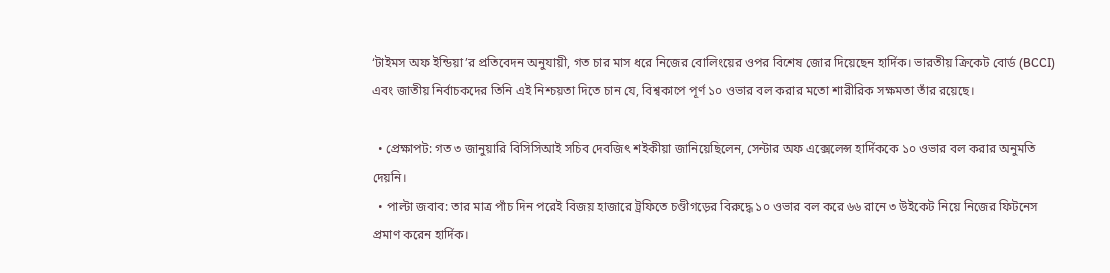‘টাইমস অফ ইন্ডিয়া’র প্রতিবেদন অনুযায়ী, গত চার মাস ধরে নিজের বোলিংয়ের ওপর বিশেষ জোর দিয়েছেন হার্দিক। ভারতীয় ক্রিকেট বোর্ড (BCCI) এবং জাতীয় নির্বাচকদের তিনি এই নিশ্চয়তা দিতে চান যে, বিশ্বকাপে পূর্ণ ১০ ওভার বল করার মতো শারীরিক সক্ষমতা তাঁর রয়েছে।

  • প্রেক্ষাপট: গত ৩ জানুয়ারি বিসিসিআই সচিব দেবজিৎ শইকীয়া জানিয়েছিলেন, সেন্টার অফ এক্সেলেন্স হার্দিককে ১০ ওভার বল করার অনুমতি দেয়নি।
  • পাল্টা জবাব: তার মাত্র পাঁচ দিন পরেই বিজয় হাজারে ট্রফিতে চণ্ডীগড়ের বিরুদ্ধে ১০ ওভার বল করে ৬৬ রানে ৩ উইকেট নিয়ে নিজের ফিটনেস প্রমাণ করেন হার্দিক।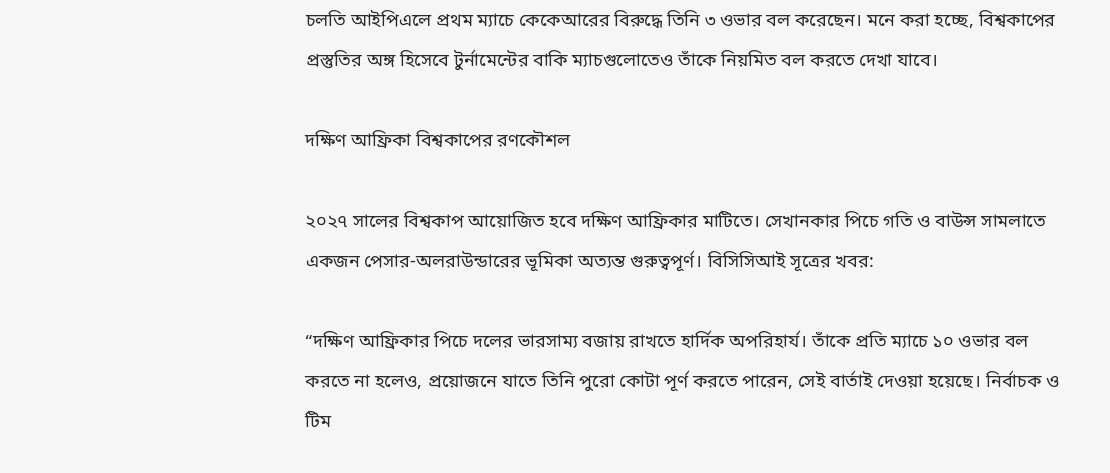চলতি আইপিএলে প্রথম ম্যাচে কেকেআরের বিরুদ্ধে তিনি ৩ ওভার বল করেছেন। মনে করা হচ্ছে, বিশ্বকাপের প্রস্তুতির অঙ্গ হিসেবে টুর্নামেন্টের বাকি ম্যাচগুলোতেও তাঁকে নিয়মিত বল করতে দেখা যাবে।

দক্ষিণ আফ্রিকা বিশ্বকাপের রণকৌশল

২০২৭ সালের বিশ্বকাপ আয়োজিত হবে দক্ষিণ আফ্রিকার মাটিতে। সেখানকার পিচে গতি ও বাউন্স সামলাতে একজন পেসার-অলরাউন্ডারের ভূমিকা অত্যন্ত গুরুত্বপূর্ণ। বিসিসিআই সূত্রের খবর:

“দক্ষিণ আফ্রিকার পিচে দলের ভারসাম্য বজায় রাখতে হার্দিক অপরিহার্য। তাঁকে প্রতি ম্যাচে ১০ ওভার বল করতে না হলেও, প্রয়োজনে যাতে তিনি পুরো কোটা পূর্ণ করতে পারেন, সেই বার্তাই দেওয়া হয়েছে। নির্বাচক ও টিম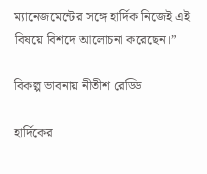ম্যানেজমেন্টের সঙ্গে হার্দিক নিজেই এই বিষয়ে বিশদে আলোচনা করেছেন।”

বিকল্প ভাবনায় নীতীশ রেড্ডি

হার্দিকের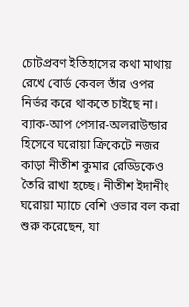চোটপ্রবণ ইতিহাসের কথা মাথায় রেখে বোর্ড কেবল তাঁর ওপর নির্ভর করে থাকতে চাইছে না। ব্যাক-আপ পেসার-অলরাউন্ডার হিসেবে ঘরোয়া ক্রিকেটে নজর কাড়া নীতীশ কুমার রেড্ডিকেও তৈরি রাখা হচ্ছে। নীতীশ ইদানীং ঘরোয়া ম্যাচে বেশি ওভার বল করা শুরু করেছেন, যা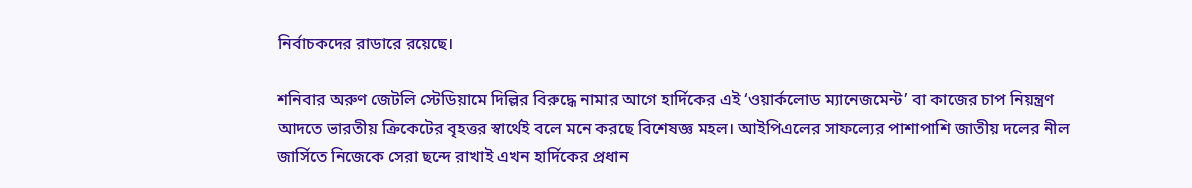নির্বাচকদের রাডারে রয়েছে।

শনিবার অরুণ জেটলি স্টেডিয়ামে দিল্লির বিরুদ্ধে নামার আগে হার্দিকের এই ‘ওয়ার্কলোড ম্যানেজমেন্ট’ বা কাজের চাপ নিয়ন্ত্রণ আদতে ভারতীয় ক্রিকেটের বৃহত্তর স্বার্থেই বলে মনে করছে বিশেষজ্ঞ মহল। আইপিএলের সাফল্যের পাশাপাশি জাতীয় দলের নীল জার্সিতে নিজেকে সেরা ছন্দে রাখাই এখন হার্দিকের প্রধান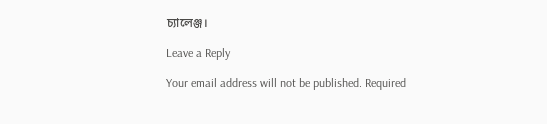চ্যালেঞ্জ।

Leave a Reply

Your email address will not be published. Required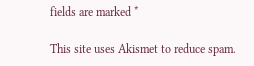fields are marked *

This site uses Akismet to reduce spam.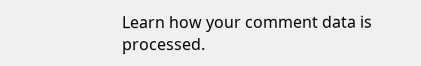Learn how your comment data is processed.